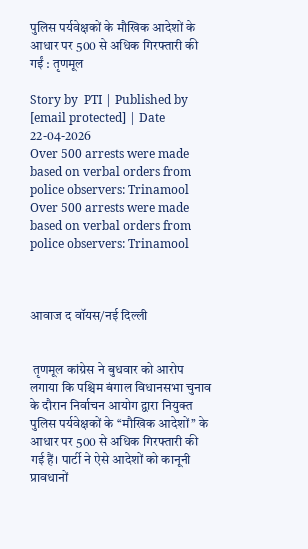पुलिस पर्यवेक्षकों के मौखिक आदेशों के आधार पर 500 से अधिक गिरफ्तारी की गईं : तृणमूल

Story by  PTI | Published by  [email protected] | Date 22-04-2026
Over 500 arrests were made based on verbal orders from police observers: Trinamool
Over 500 arrests were made based on verbal orders from police observers: Trinamool



आवाज द वॉयस/नई दिल्ली


 तृणमूल कांग्रेस ने बुधवार को आरोप लगाया कि पश्चिम बंगाल विधानसभा चुनाव के दौरान निर्वाचन आयोग द्वारा नियुक्त पुलिस पर्यवेक्षकों के ‘‘मौखिक आदेशों’’ के आधार पर 500 से अधिक गिरफ्तारी की गई हैं। पार्टी ने ऐसे आदेशों को कानूनी प्रावधानों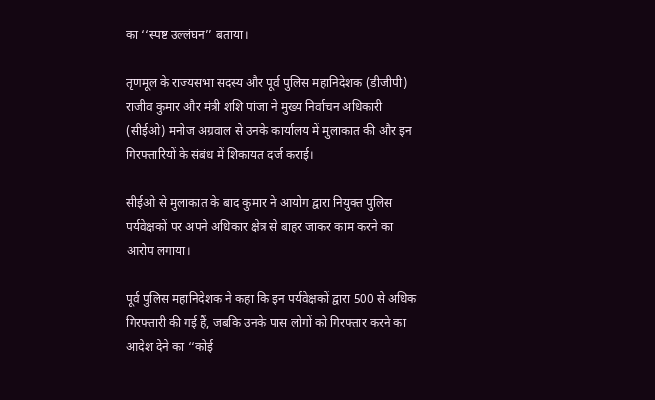का ‘‘स्पष्ट उल्लंघन’’ बताया।

तृणमूल के राज्यसभा सदस्य और पूर्व पुलिस महानिदेशक (डीजीपी) राजीव कुमार और मंत्री शशि पांजा ने मुख्य निर्वाचन अधिकारी (सीईओ) मनोज अग्रवाल से उनके कार्यालय में मुलाकात की और इन गिरफ्तारियों के संबंध में शिकायत दर्ज कराई।

सीईओ से मुलाकात के बाद कुमार ने आयोग द्वारा नियुक्त पुलिस पर्यवेक्षकों पर अपने अधिकार क्षेत्र से बाहर जाकर काम करने का आरोप लगाया।

पूर्व पुलिस महानिदेशक ने कहा कि इन पर्यवेक्षकों द्वारा 500 से अधिक गिरफ्तारी की गई हैं, जबकि उनके पास लोगों को गिरफ्तार करने का आदेश देने का ‘‘कोई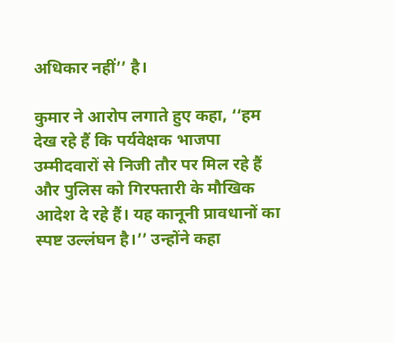अधिकार नहीं’’ है।

कुमार ने आरोप लगाते हुए कहा, ‘‘हम देख रहे हैं कि पर्यवेक्षक भाजपा उम्मीदवारों से निजी तौर पर मिल रहे हैं और पुलिस को गिरफ्तारी के मौखिक आदेश दे रहे हैं। यह कानूनी प्रावधानों का स्पष्ट उल्लंघन है।’’ उन्होंने कहा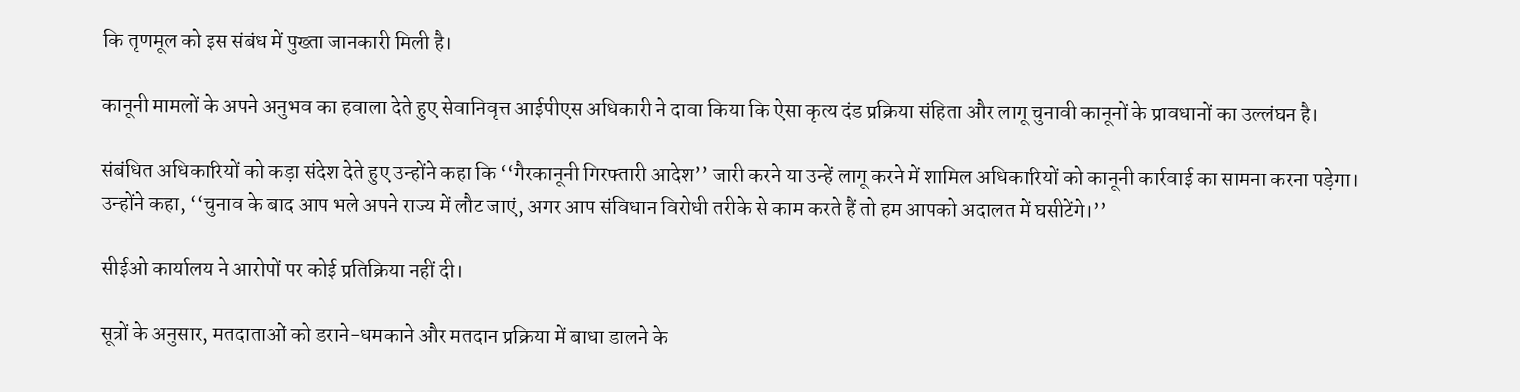कि तृणमूल को इस संबंध में पुख्ता जानकारी मिली है।

कानूनी मामलों के अपने अनुभव का हवाला देते हुए सेवानिवृत्त आईपीएस अधिकारी ने दावा किया कि ऐसा कृत्य दंड प्रक्रिया संहिता और लागू चुनावी कानूनों के प्रावधानों का उल्लंघन है।

संबंधित अधिकारियों को कड़ा संदेश देते हुए उन्होंने कहा कि ‘‘गैरकानूनी गिरफ्तारी आदेश’’ जारी करने या उन्हें लागू करने में शामिल अधिकारियों को कानूनी कार्रवाई का सामना करना पड़ेगा। उन्होंने कहा, ‘‘चुनाव के बाद आप भले अपने राज्य में लौट जाएं, अगर आप संविधान विरोधी तरीके से काम करते हैं तो हम आपको अदालत में घसीटेंगे।’’

सीईओ कार्यालय ने आरोपों पर कोई प्रतिक्रिया नहीं दी।

सूत्रों के अनुसार, मतदाताओं को डराने-धमकाने और मतदान प्रक्रिया में बाधा डालने के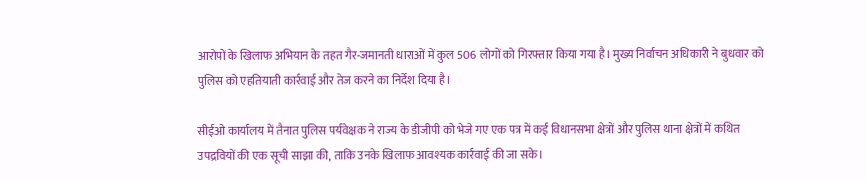आरोपों के खिलाफ अभियान के तहत गैर-जमानती धाराओं में कुल 506 लोगों को गिरफ्तार किया गया है। मुख्य निर्वाचन अधिकारी ने बुधवार को पुलिस को एहतियाती कार्रवाई और तेज करने का निर्देश दिया है।

सीईओ कार्यालय में तैनात पुलिस पर्यवेक्षक ने राज्य के डीजीपी को भेजे गए एक पत्र में कई विधानसभा क्षेत्रों और पुलिस थाना क्षेत्रों में कथित उपद्रवियों की एक सूची साझा की, ताकि उनके खिलाफ आवश्यक कार्रवाई की जा सके।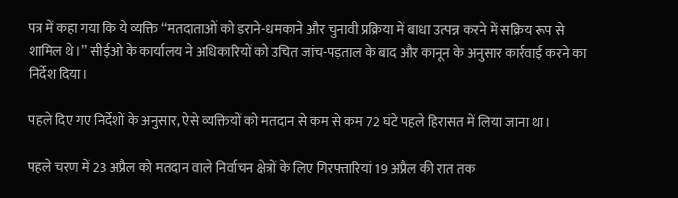पत्र में कहा गया कि ये व्यक्ति ‘‘मतदाताओं को डराने-धमकाने और चुनावी प्रक्रिया में बाधा उत्पन्न करने में सक्रिय रूप से शामिल थे।’’ सीईओ के कार्यालय ने अधिकारियों को उचित जांच-पड़ताल के बाद और कानून के अनुसार कार्रवाई करने का निर्देश दिया।

पहले दिए गए निर्देशों के अनुसार, ऐसे व्यक्तियों को मतदान से कम से कम 72 घंटे पहले हिरासत में लिया जाना था।

पहले चरण में 23 अप्रैल को मतदान वाले निर्वाचन क्षेत्रों के लिए गिरफ्तारियां 19 अप्रैल की रात तक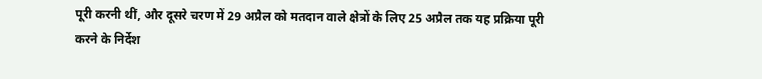पूरी करनी थीं, और दूसरे चरण में 29 अप्रैल को मतदान वाले क्षेत्रों के लिए 25 अप्रैल तक यह प्रक्रिया पूरी करने के निर्देश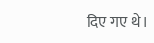दिए गए थे।